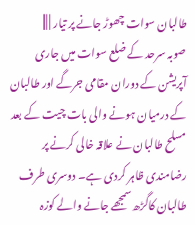طالبان سوات چھوڑ جانے پر تیار | |||
صوبہ سرحد کے ضلع سوات میں جاری آپریشن کے دوران مقامی جرگے اور طالبان کے درمیان ہونے والی بات چیت کے بعد مسلح طالبان نے علاقہ خالی کرنے پر رضامندی ظاہر کردی ہے۔ دوسری طرف طالبان کاگڑھ سمجھے جانے والے کوزہ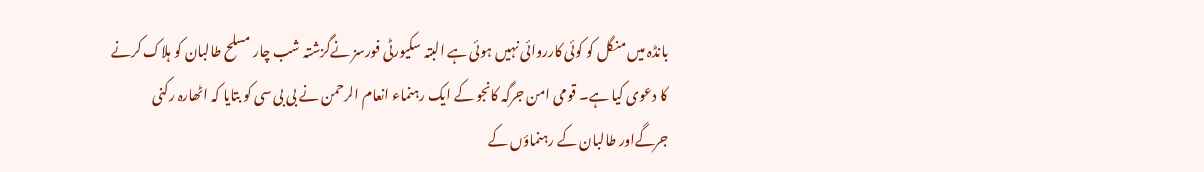بانڈہ میں منگل کو کوئی کارروائی نہیں ہوئی ہے البتہ سکیورٹی فورسز نےگزشتہ شب چار مسلح طالبان کو ہلاک کرنے کا دعوی کیا ہے۔ قومی امن جرگہ کانجو کے ایک رہنماء انعام الرحمن نے بی بی سی کو بتایا کہ اٹھارہ رکنی جرگےاور طالبان کے رہنماؤں کے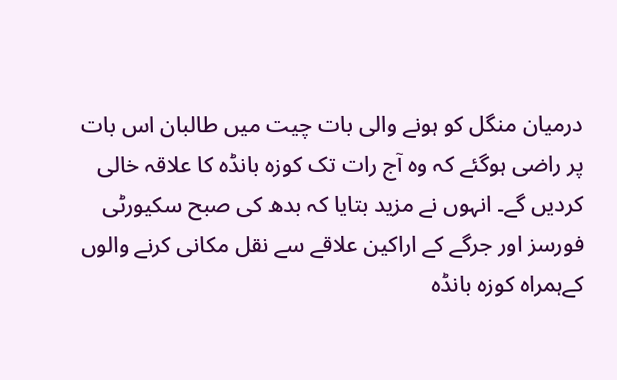درمیان منگل کو ہونے والی بات چیت میں طالبان اس بات پر راضی ہوگئے کہ وہ آج رات تک کوزہ بانڈہ کا علاقہ خالی کردیں گے۔ انہوں نے مزید بتایا کہ بدھ کی صبح سکیورٹی فورسز اور جرگے کے اراکین علاقے سے نقل مکانی کرنے والوں کےہمراہ کوزہ بانڈہ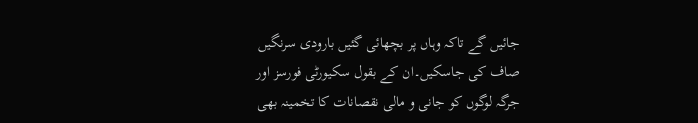جائیں گے تاکہ وہاں پر بچھائی گئیں بارودی سرنگیں صاف کی جاسکیں۔ان کے بقول سکیورٹی فورسز اور جرگہ لوگوں کو جانی و مالی نقصانات کا تخمینہ بھی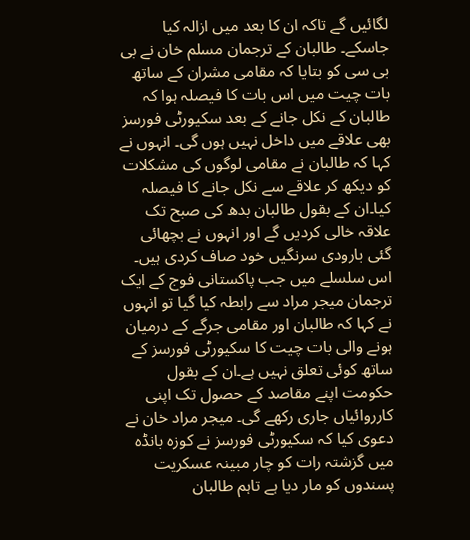لگائیں گے تاکہ ان کا بعد میں ازالہ کیا جاسکے۔ طالبان کے ترجمان مسلم خان نے بی بی سی کو بتایا کہ مقامی مشران کے ساتھ بات چیت میں اس بات کا فیصلہ ہوا کہ طالبان کے نکل جانے کے بعد سکیورٹی فورسز بھی علاقے میں داخل نہیں ہوں گی۔ انہوں نے کہا کہ طالبان نے مقامی لوگوں کی مشکلات کو دیکھ کر علاقے سے نکل جانے کا فیصلہ کیا۔ان کے بقول طالبان بدھ کی صبح تک علاقہ خالی کردیں گے اور انہوں نے بچھائی گئی بارودی سرنگیں خود صاف کردی ہیں۔
اس سلسلے میں جب پاکستانی فوج کے ایک ترجمان میجر مراد سے رابطہ کیا گیا تو انہوں نے کہا کہ طالبان اور مقامی جرگے کے درمیان ہونے والی بات چیت کا سکیورٹی فورسز کے ساتھ کوئی تعلق نہیں ہے۔ان کے بقول حکومت اپنے مقاصد کے حصول تک اپنی کارروائیاں جاری رکھے گی۔ میجر مراد خان نے دعوی کیا کہ سکیورٹی فورسز نے کوزہ بانڈہ میں گزشتہ رات کو چار مبینہ عسکریت پسندوں کو مار دیا ہے تاہم طالبان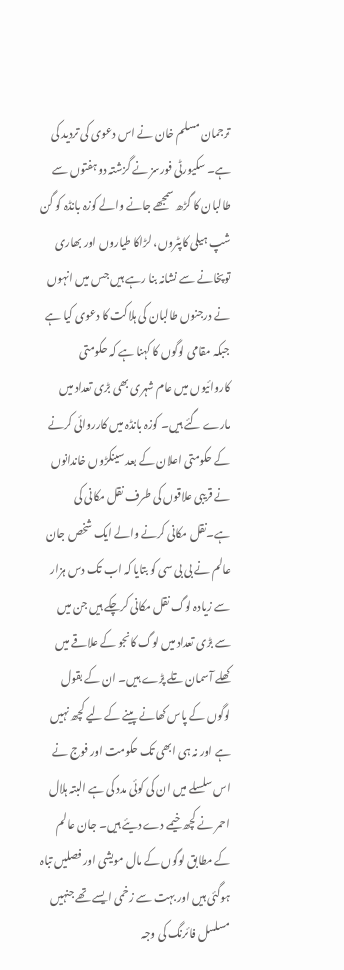ترجمان مسلم خان نے اس دعوی کی تردید کی ہے۔ سکیورٹی فورسز نے گزشتہ دوہفتوں سے طالبان کا گڑھ سمجھے جانے والے کوزہ بانڈہ کو گن شپ ہیلی کاپٹروں، لڑاکا طیاروں اور بھاری توپخانے سے نشانہ بنا رہے ہیں جس میں انہوں نے درجنوں طالبان کی ہلاکت کا دعوی کیا ہے جبکہ مقامی لوگوں کا کہنا ہے کہ حکومتی کاروائیوں میں عام شہری بھی بڑی تعداد میں مارے گئے ہیں۔ کوزہ بانڈہ میں کارروائی کرنے کے حکومتی اعلان کے بعد سینکڑوں خاندانوں نے قریبی علاقوں کی طرف نقل مکانی کی ہے۔نقل مکانی کرنے والے ایک شخص جان عالم نے بی بی سی کو بتایا کہ اب تک دس ہزار سے زیادہ لوگ نقل مکانی کرچکے ہیں جن میں سے بڑی تعداد میں لوگ کانجو کے علاقے میں کھلے آسمان تلے پڑے ہیں۔ ان کے بقول لوگوں کے پاس کھانے پینے کے لیے کچھ نہیں ہے اور نہ ہی ابھی تک حکومت اور فوج نے اس سلسلے میں ان کی کوئی مدد کی ہے البتہ ہلال احمر نے کچھ خیمے دے دیئے ہیں۔ جان عالم کے مطابق لوگوں کے مال مویشی اور فصلیں تباہ ہوگئی ہیں اور بہت سے زخمی ایسے تھے جنہیں مسلسل فائرنگ کی وجہ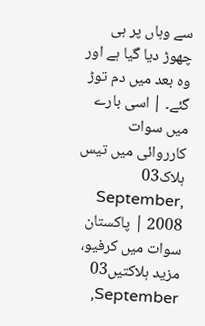سے وہاں پر ہی چھوڑ دیا گیا ہے اور وہ بعد میں دم توڑ گئے۔ | اسی بارے میں سوات کارروائی میں تیس ہلاک03 September, 2008 | پاکستان سوات میں کرفیو، مزید ہلاکتیں03 September,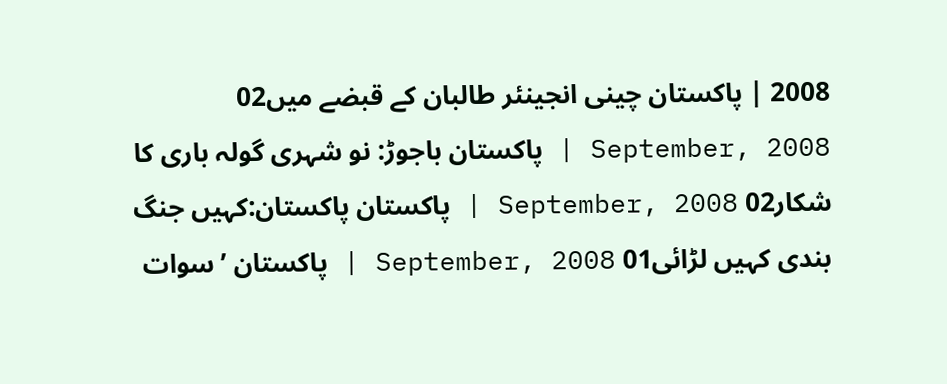2008 | پاکستان چینی انجینئر طالبان کے قبضے میں02 September, 2008 | پاکستان باجوڑ: نو شہری گولہ باری کا شکار02 September, 2008 | پاکستان پاکستان:کہیں جنگ بندی کہیں لڑائی01 September, 2008 | پاکستان ’سوات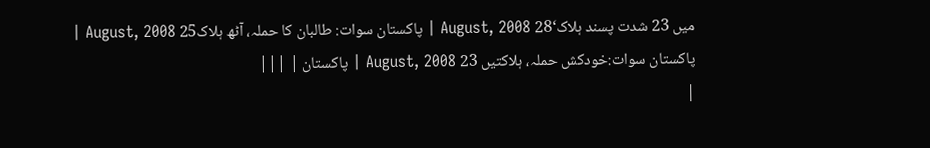میں 23 شدت پسند ہلاک‘28 August, 2008 | پاکستان سوات: طالبان کا حملہ، آٹھ ہلاک25 August, 2008 | پاکستان سوات:خودکش حملہ، ہلاکتیں 23 August, 2008 | پاکستان | |||
|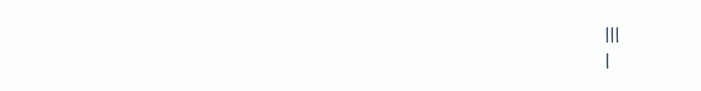|||
|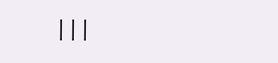|||